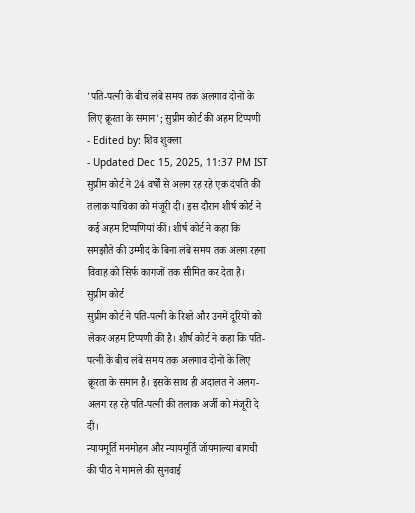'पति-पत्नी के बीच लंबे समय तक अलगाव दोनों के लिए क्रूरता के समान'; सुप्रीम कोर्ट की अहम टिप्पणी
- Edited by: शिव शुक्ला
- Updated Dec 15, 2025, 11:37 PM IST
सुप्रीम कोर्ट ने 24 वर्षों से अलग रह रहे एक दंपति की तलाक याचिका को मंजूरी दी। इस दौरान शीर्ष कोर्ट ने कई अहम टिप्पणियां कीं। शीर्ष कोर्ट ने कहा कि समझौते की उम्मीद के बिना लंबे समय तक अलग रहना विवाह को सिर्फ कागजों तक सीमित कर देता है।
सुप्रीम कोर्ट
सुप्रीम कोर्ट ने पति-पत्नी के रिश्ते और उनमें दूरियों को लेकर अहम टिप्पणी की है। शीर्ष कोर्ट ने कहा कि पति-पत्नी के बीच लंबे समय तक अलगाव दोनों के लिए क्रूरता के समान है। इसके साथ ही अदालत ने अलग-अलग रह रहे पति-पत्नी की तलाक अर्जी को मंजूरी दे दी।
न्यायमूर्ति मनमोहन और न्यायमूर्ति जॉयमाल्या बागची की पीठ ने मामले की सुनवाई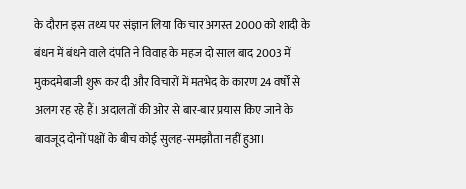के दौरान इस तथ्य पर संज्ञान लिया कि चार अगस्त 2000 को शादी के बंधन में बंधने वाले दंपति ने विवाह के महज दो साल बाद 2003 में मुकदमेबाजी शुरू कर दी और विचारों में मतभेद के कारण 24 वर्षों से अलग रह रहे हैं। अदालतों की ओर से बार-बार प्रयास किए जाने के बावजूद दोनों पक्षों के बीच कोई सुलह-समझौता नहीं हुआ।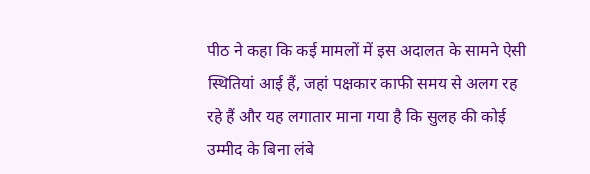पीठ ने कहा कि कई मामलों में इस अदालत के सामने ऐसी स्थितियां आई हैं, जहां पक्षकार काफी समय से अलग रह रहे हैं और यह लगातार माना गया है कि सुलह की कोई उम्मीद के बिना लंबे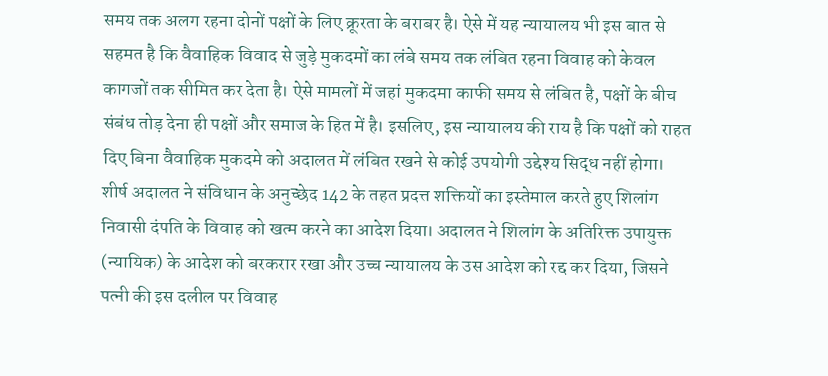समय तक अलग रहना दोनों पक्षों के लिए क्रूरता के बराबर है। ऐसे में यह न्यायालय भी इस बात से सहमत है कि वैवाहिक विवाद से जुड़े मुकदमों का लंबे समय तक लंबित रहना विवाह को केवल कागजों तक सीमित कर देता है। ऐसे मामलों में जहां मुकदमा काफी समय से लंबित है, पक्षों के बीच संबंध तोड़ देना ही पक्षों और समाज के हित में है। इसलिए, इस न्यायालय की राय है कि पक्षों को राहत दिए बिना वैवाहिक मुकदमे को अदालत में लंबित रखने से कोई उपयोगी उद्देश्य सिद्ध नहीं होगा।
शीर्ष अदालत ने संविधान के अनुच्छेद 142 के तहत प्रदत्त शक्तियों का इस्तेमाल करते हुए शिलांग निवासी दंपति के विवाह को खत्म करने का आदेश दिया। अदालत ने शिलांग के अतिरिक्त उपायुक्त (न्यायिक) के आदेश को बरकरार रखा और उच्च न्यायालय के उस आदेश को रद्द कर दिया, जिसने पत्नी की इस दलील पर विवाह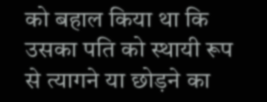को बहाल किया था कि उसका पति को स्थायी रूप से त्यागने या छोड़ने का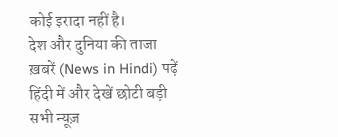कोई इरादा नहीं है।
देश और दुनिया की ताजा ख़बरें (News in Hindi) पढ़ें हिंदी में और देखें छोटी बड़ी सभी न्यूज़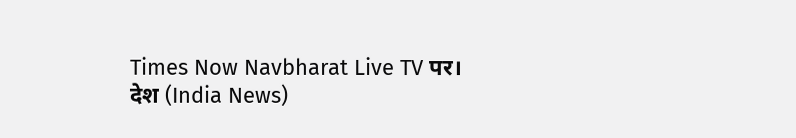Times Now Navbharat Live TV पर। देश (India News)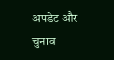अपडेट और चुनाव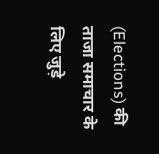(Elections) की ताजा समाचार के लिए जुड़े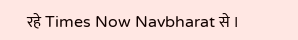रहे Times Now Navbharat से ।